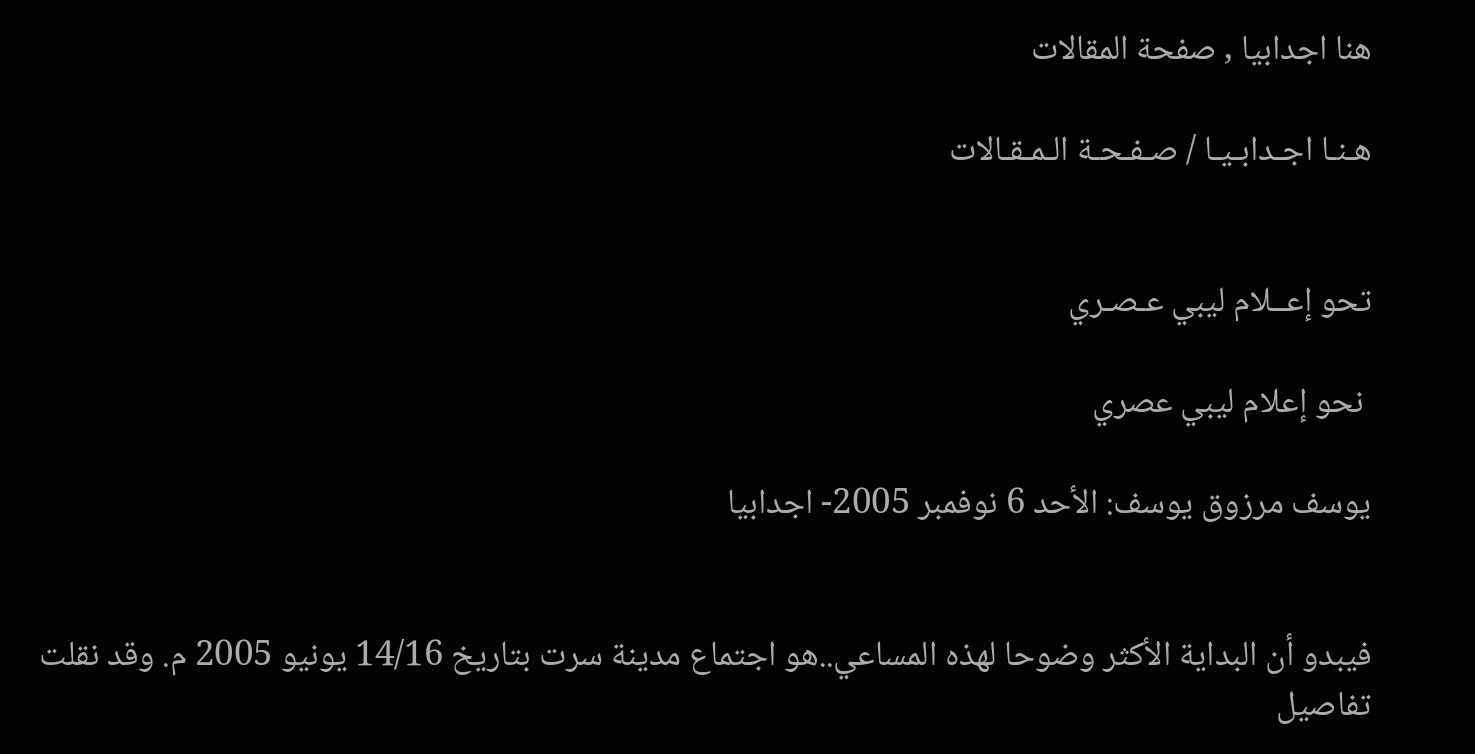هنا اجدابيا , صفحة المقالات

هـنـا اجـدابـيـا / صـفـحـة الـمـقـالات


تحو إعــلام ليبي عـصـري

 نحو إعلام ليبي عصري

يوسف مرزوق يوسف: الأحد 6 نوفمبر 2005- اجدابيا


فيبدو أن البداية الأكثر وضوحا لهذه المساعي..هو اجتماع مدينة سرت بتاريخ 14/16 يونيو 2005 م. وقد نقلت تفاصيل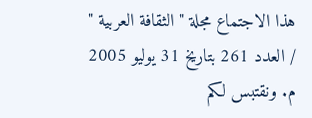هذا الاجتماع مجلة " الثقافة العربية " / العدد 261 بتاريخ 31 يوليو 2005 م. ونقتبس لكم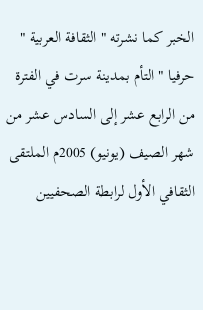الخبر كما نشرته " الثقافة العربية " حرفيا " التأم بمدينة سرت في الفترة من الرابع عشر إلى السادس عشر من شهر الصيف (يونيو) 2005م الملتقى الثقافي الأول لرابطة الصحفيين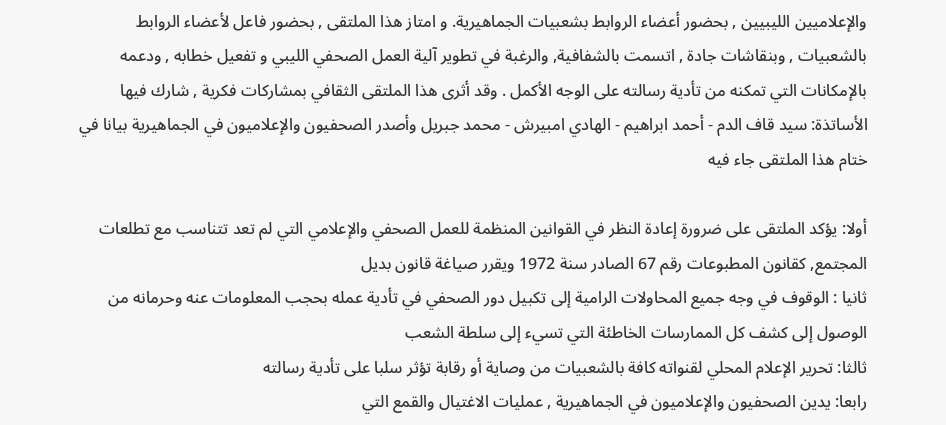والإعلاميين الليبيين , بحضور أعضاء الروابط بشعبيات الجماهيرية. و امتاز هذا الملتقى , بحضور فاعل لأعضاء الروابط بالشعبيات , وبنقاشات جادة , اتسمت بالشفافية, والرغبة في تطوير آلية العمل الصحفي الليبي و تفعيل خطابه , ودعمه بالإمكانات التي تمكنه من تأدية رسالته على الوجه الأكمل . وقد أثرى هذا الملتقى الثقافي بمشاركات فكرية , شارك فيها الأساتذة: سيد قاف الدم - أحمد ابراهيم - الهادي امبيرش - محمد جبريل وأصدر الصحفيون والإعلاميون في الجماهيرية بيانا في ختام هذا الملتقى جاء فيه

أولا: يؤكد الملتقى على ضرورة إعادة النظر في القوانين المنظمة للعمل الصحفي والإعلامي التي لم تعد تتناسب مع تطلعات المجتمع, كقانون المطبوعات رقم 67 الصادر سنة 1972 ويقرر صياغة قانون بديل
ثانيا : الوقوف في وجه جميع المحاولات الرامية إلى تكبيل دور الصحفي في تأدية عمله بحجب المعلومات عنه وحرمانه من الوصول إلى كشف كل الممارسات الخاطئة التي تسيء إلى سلطة الشعب
ثالثا: تحرير الإعلام المحلي لقنواته كافة بالشعبيات من وصاية أو رقابة تؤثر سلبا على تأدية رسالته
رابعا: يدين الصحفيون والإعلاميون في الجماهيرية , عمليات الاغتيال والقمع التي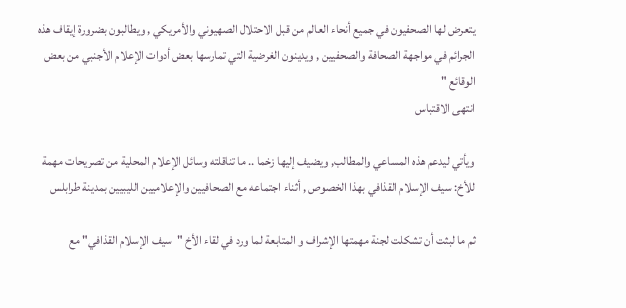يتعرض لها الصحفيون في جميع أنحاء العالم من قبل الاحتلال الصهيوني والأمريكي , ويطالبون بضرورة إيقاف هذه الجرائم في مواجهة الصحافة والصحفيين , ويدينون الغرضية التي تمارسها بعض أدوات الإعلام الأجنبي من بعض الوقائع "
انتهى الاقتباس

ويأتي ليدعم هذه المساعي والمطالب, ويضيف إليها زخما .. ما تناقلته وسائل الإعلام المحلية من تصريحات مهمة للأخ: سيف الإسلام القذافي بهذا الخصوص , أثناء اجتماعه مع الصحافيين والإعلاميين الليبيين بمدينة طرابلس

ثم ما لبثت أن تشكلت لجنة مهمتها الإشراف و المتابعة لما ورد في لقاء الأخ "سيف الإسلام القذافي" مع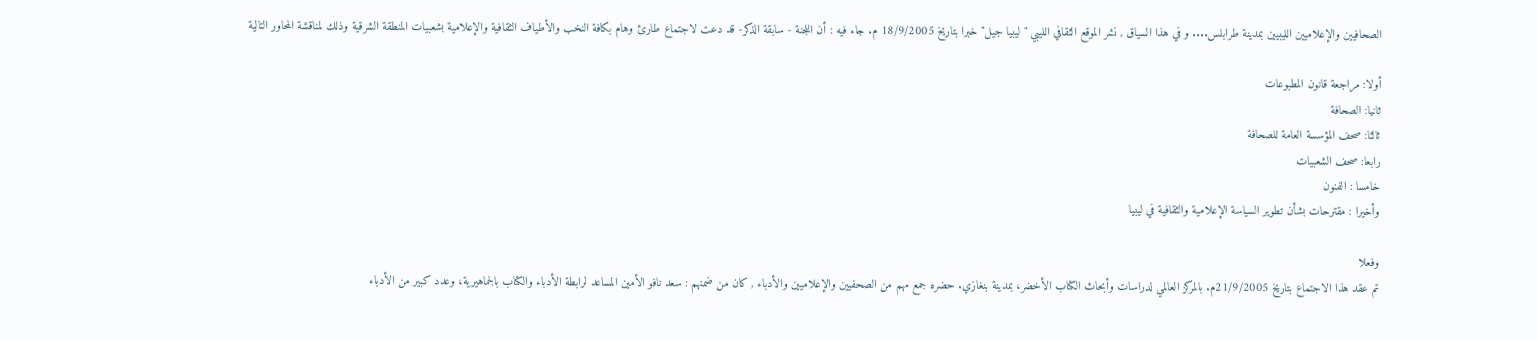الصحافيين والإعلاميين الليبيين بمدينة طرابلس.... و في هذا السياق , نشر الموقع الثقافي الليبي " ليبيا جيل" خبرا بتاريخ 18/9/2005 م. جاء فيه : أن اللجنة - سابقة الذكر- قد دعت لاجتماع طارئ وهام بكافة النخب والأطياف الثقافية والإعلامية بشعبيات المنطقة الشرقية وذلك لمناقشة المحاور التالية

أولا: مراجعة قانون المطبوعات
ثانيا: الصحافة
ثالثا: صحف المؤسسة العامة للصحافة
رابعا: صحف الشعبيات
خامسا : الفنون
وأخيرا : مقترحات بشأن تطوير السياسة الإعلامية والثقافية في ليبيا

وفعلا
تم عقد هذا الاجتماع بتاريخ 21/9/2005م. بالمركز العالمي لدراسات وأبحاث الكتاب الأخضر، بمدينة بنغازي. حضره جمع مهم من الصحفيين والإعلاميين والأدباء , كان من ضمنهم : سعد نافو الأمين المساعد لرابطة الأدباء والكتاب بالجماهيرية، وعدد كبير من الأدباء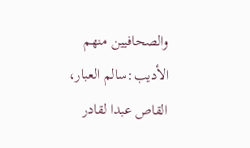والصحافيين منهم الأديب:سالم العبار، القاص عبدا لقادر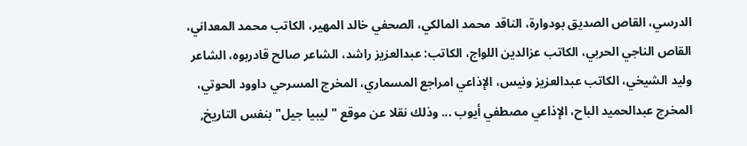الدرسي، القاص الصديق بودوارة، الناقد محمد المالكي، الصحفي خالد المهير، الكاتب محمد المعداني، القاص الناجي الحربي، الكاتب عزالدين اللواج، الكاتب: عبدالعزيز راشد، الشاعر صالح قادربوه، الشاعر وليد الشيخي، الكاتب عبدالعزيز ونيس، الإذاعي امراجع المسماري، المخرج المسرحي داوود الحوتي، المخرج عبدالحميد الباح، الإذاعي مصطفي أيوب ... وذلك نقلا عن موقع " ليبيا جيل" بنفس التاريخ,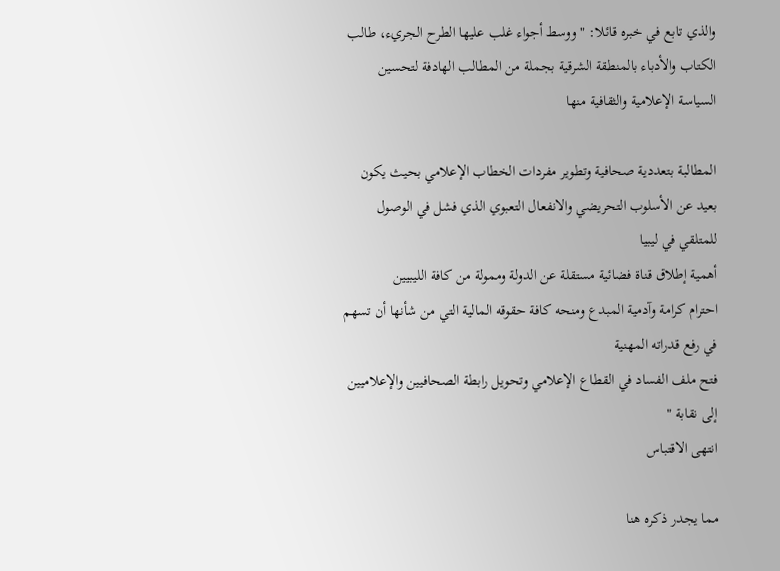والذي تابع في خبره قائلا: " ووسط أجواء غلب عليها الطرح الجريء، طالب الكتاب والأدباء بالمنطقة الشرقية بجملة من المطالب الهادفة لتحسين السياسة الإعلامية والثقافية منها

المطالبة بتعددية صحافية وتطوير مفردات الخطاب الإعلامي بحيث يكون بعيد عن الأسلوب التحريضي والانفعال التعبوي الذي فشل في الوصول للمتلقي في ليبيا
أهمية إطلاق قناة فضائية مستقلة عن الدولة وممولة من كافة الليبيين
احترام كرامة وآدمية المبدع ومنحه كافة حقوقه المالية التي من شأنها أن تسهم في رفع قدراته المهنية
فتح ملف الفساد في القطاع الإعلامي وتحويل رابطة الصحافيين والإعلاميين إلى نقابة "
انتهى الاقتباس

مما يجدر ذكره هنا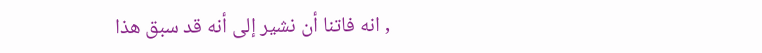, انه فاتنا أن نشير إلى أنه قد سبق هذا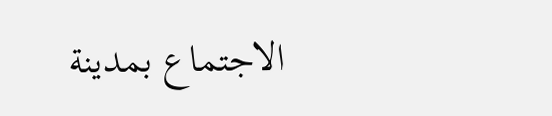الاجتماع بمدينة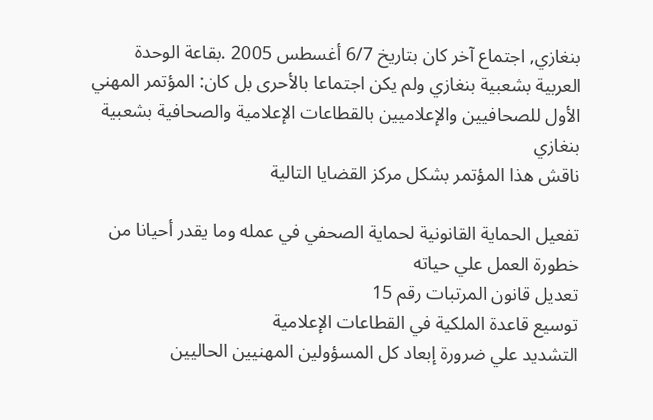بنغازي, اجتماع آخر كان بتاريخ 6/7 أغسطس 2005 .بقاعة الوحدة العربية بشعبية بنغازي ولم يكن اجتماعا بالأحرى بل كان: المؤتمر المهني الأول للصحافيين والإعلاميين بالقطاعات الإعلامية والصحافية بشعبية بنغازي
ناقش هذا المؤتمر بشكل مركز القضايا التالية

تفعيل الحماية القانونية لحماية الصحفي في عمله وما يقدر أحيانا من خطورة العمل علي حياته
تعديل قانون المرتبات رقم 15
توسيع قاعدة الملكية في القطاعات الإعلامية
التشديد علي ضرورة إبعاد كل المسؤولين المهنيين الحاليين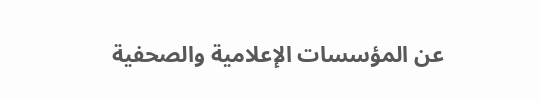عن المؤسسات الإعلامية والصحفية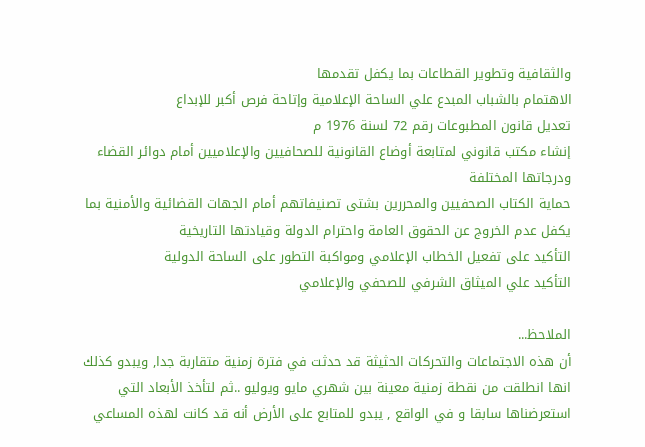والثقافية وتطوير القطاعات بما يكفل تقدمها
الاهتمام بالشباب المبدع علي الساحة الإعلامية وإتاحة فرص أكبر للإبداع
تعديل قانون المطبوعات رقم 72 لسنة 1976 م
إنشاء مكتب قانوني لمتابعة أوضاع القانونية للصحافيين والإعلاميين أمام دوائر القضاء ودرجاتها المختلفة
حماية الكتاب الصحفيين والمحررين بشتى تصنيفاتهم أمام الجهات القضائية والأمنية بما يكفل عدم الخروج عن الحقوق العامة واحترام الدولة وقيادتها التاريخية
التأكيد على تفعيل الخطاب الإعلامي ومواكبة التطور على الساحة الدولية
التأكيد علي الميثاق الشرفي للصحفي والإعلامي

الملاحظ...
أن هذه الاجتماعات والتحركات الحثيثة قد حدثت في فترة زمنية متقاربة جدا, ويبدو كذلك انها انطلقت من نقطة زمنية معينة بين شهري مايو ويوليو ..ثم لتأخذ الأبعاد التي استعرضناها سابقا و في الواقع , يبدو للمتابع على الأرض أنه قد كانت لهذه المساعي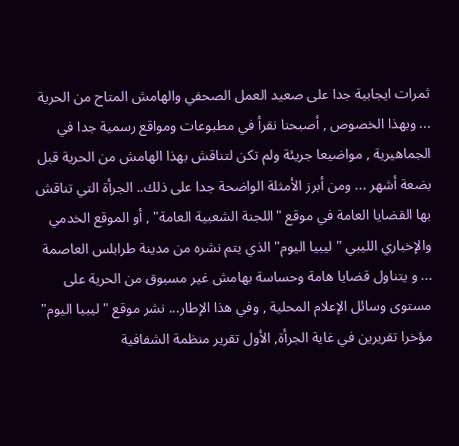ثمرات ايجابية جدا على صعيد العمل الصحفي والهامش المتاح من الحرية ... وبهذا الخصوص , أصبحنا نقرأ في مطبوعات ومواقع رسمية جدا في الجماهيرية , مواضيعا جريئة ولم تكن لتناقش بهذا الهامش من الحرية قبل بضعة أشهر ... ومن أبرز الأمثلة الواضحة جدا على ذلك.. الجرأة التي تناقش بها القضايا العامة في موقع "اللجنة الشعبية العامة" , أو الموقع الخدمي والإخباري الليبي " ليبيا اليوم" الذي يتم نشره من مدينة طرابلس العاصمة ... و يتناول قضايا هامة وحساسة بهامش غير مسبوق من الحرية على مستوى وسائل الإعلام المحلية , وفي هذا الإطار... نشر موقع " ليبيا اليوم" مؤخرا تقريرين في غاية الجرأة, الأول تقرير منظمة الشفافية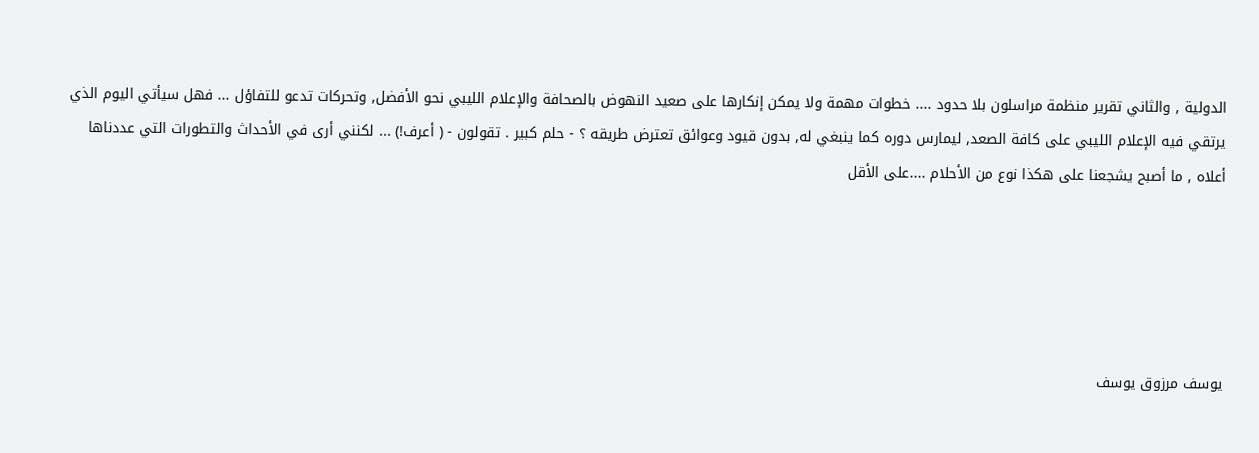الدولية , والثاني تقرير منظمة مراسلون بلا حدود .... خطوات مهمة ولا يمكن إنكارها على صعيد النهوض بالصحافة والإعلام الليبي نحو الأفضل, وتحركات تدعو للتفاؤل ... فهل سيأتي اليوم الذي يرتقي فيه الإعلام الليبي على كافة الصعد, ليمارس دوره كما ينبغي له, بدون قيود وعوائق تعترض طريقه ؟ - حلم كبير . تقولون - ( أعرف!) ... لكنني أرى في الأحداث والتطورات التي عددناها أعلاه , ما أصبح يشجعنا على هكذا نوع من الأحلام ....على الأقل





يوسف مرزوق يوسف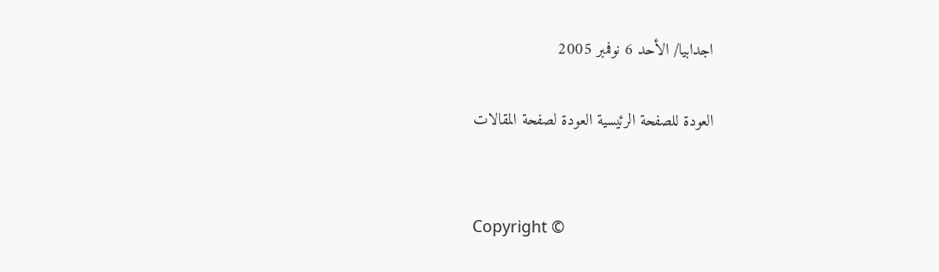اجدابيا/ الأحد 6 نوفمبر 2005

العودة للصفحة الرئيسية العودة لصفحة المقالات


Copyright ©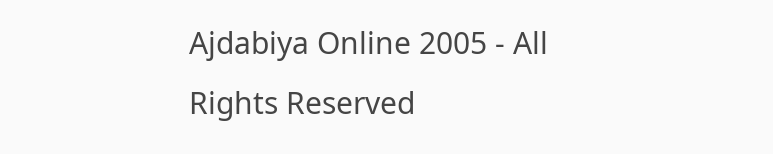Ajdabiya Online 2005 - All Rights Reserved